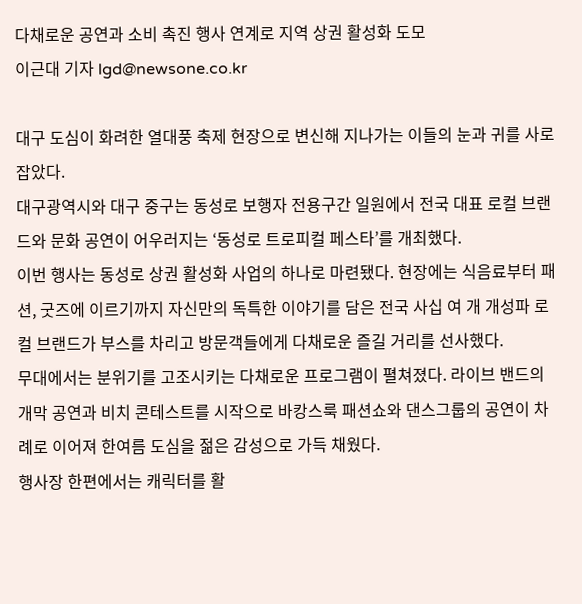다채로운 공연과 소비 촉진 행사 연계로 지역 상권 활성화 도모
이근대 기자 lgd@newsone.co.kr

대구 도심이 화려한 열대풍 축제 현장으로 변신해 지나가는 이들의 눈과 귀를 사로잡았다.
대구광역시와 대구 중구는 동성로 보행자 전용구간 일원에서 전국 대표 로컬 브랜드와 문화 공연이 어우러지는 ‘동성로 트로피컬 페스타’를 개최했다.
이번 행사는 동성로 상권 활성화 사업의 하나로 마련됐다. 현장에는 식음료부터 패션, 굿즈에 이르기까지 자신만의 독특한 이야기를 담은 전국 사십 여 개 개성파 로컬 브랜드가 부스를 차리고 방문객들에게 다채로운 즐길 거리를 선사했다.
무대에서는 분위기를 고조시키는 다채로운 프로그램이 펼쳐졌다. 라이브 밴드의 개막 공연과 비치 콘테스트를 시작으로 바캉스룩 패션쇼와 댄스그룹의 공연이 차례로 이어져 한여름 도심을 젊은 감성으로 가득 채웠다.
행사장 한편에서는 캐릭터를 활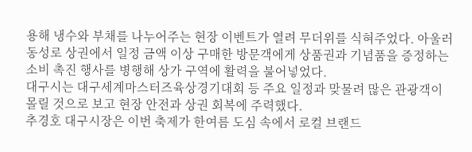용해 냉수와 부채를 나누어주는 현장 이벤트가 열려 무더위를 식혀주었다. 아울러 동성로 상권에서 일정 금액 이상 구매한 방문객에게 상품권과 기념품을 증정하는 소비 촉진 행사를 병행해 상가 구역에 활력을 불어넣었다.
대구시는 대구세계마스터즈육상경기대회 등 주요 일정과 맞물려 많은 관광객이 몰릴 것으로 보고 현장 안전과 상권 회복에 주력했다.
추경호 대구시장은 이번 축제가 한여름 도심 속에서 로컬 브랜드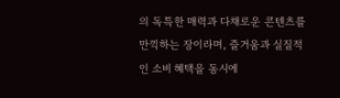의 독특한 매력과 다채로운 콘텐츠를 만끽하는 장이라며, 즐거움과 실질적인 소비 혜택을 동시에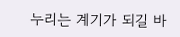누리는 계기가 되길 바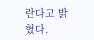란다고 밝혔다.